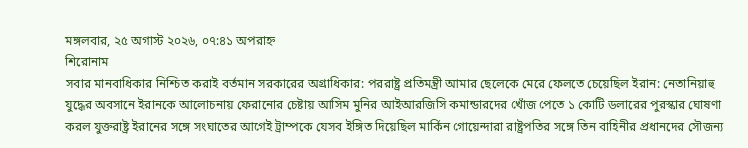মঙ্গলবার, ২৫ অগাস্ট ২০২৬, ০৭:৪১ অপরাহ্ন
শিরোনাম
সবার মানবাধিকার নিশ্চিত করাই বর্তমান সরকারের অগ্রাধিকার: পররাষ্ট্র প্রতিমন্ত্রী আমার ছেলেকে মেরে ফেলতে চেয়েছিল ইরান: নেতানিয়াহু যুদ্ধের অবসানে ইরানকে আলোচনায় ফেরানোর চেষ্টায় আসিম মুনির আইআরজিসি কমান্ডারদের খোঁজ পেতে ১ কোটি ডলারের পুরস্কার ঘোষণা করল যুক্তরাষ্ট্র ইরানের সঙ্গে সংঘাতের আগেই ট্রাম্পকে যেসব ইঙ্গিত দিয়েছিল মার্কিন গোয়েন্দারা রাষ্ট্রপতির সঙ্গে তিন বাহিনীর প্রধানদের সৌজন্য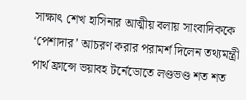সাক্ষাৎ শেখ হাসিনার আত্মীয় বলায় সাংবাদিককে ‘পেশাদার’ আচরণ করার পরামর্শ দিলেন তথ্যমন্ত্রী পার্থ ফ্রান্সে ভয়াবহ টর্নেডোতে লণ্ডভণ্ড শত শত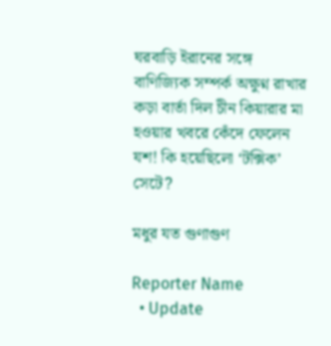ঘরবাড়ি ইরানের সঙ্গে বাণিজ্যিক সম্পর্ক অক্ষুণ্ন রাখার কড়া বার্তা দিল চীন কিয়ারার মা হওয়ার খবরে কেঁদে ফেলেন যশ! কি হয়েছিলো ‘টক্সিক’ সেটে?

মধুর যত গুণাগুণ

Reporter Name
  • Update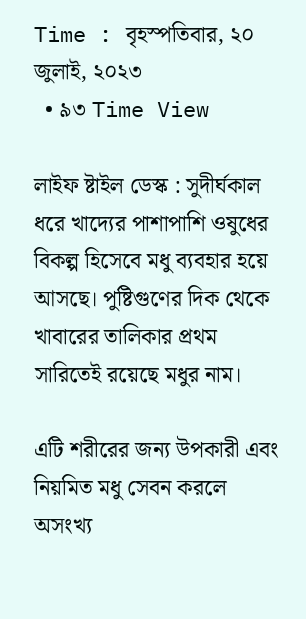Time : বৃহস্পতিবার, ২০ জুলাই, ২০২৩
  • ৯৩ Time View

লাইফ ষ্টাইল ডেস্ক : সুদীর্ঘকাল ধরে খাদ্যের পাশাপাশি ওষুধের বিকল্প হিসেবে মধু ব্যবহার হয়ে আসছে। পুষ্টিগুণের দিক থেকে খাবারের তালিকার প্রথম সারিতেই রয়েছে মধুর নাম।

এটি শরীরের জন্য উপকারী এবং নিয়মিত মধু সেবন করলে অসংখ্য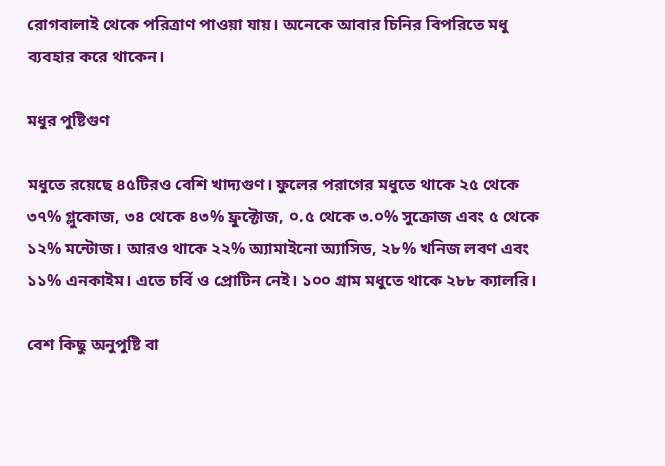রোগবালাই থেকে পরিত্রাণ পাওয়া যায়। অনেকে আবার চিনির বিপরিতে মধু ব্যবহার করে থাকেন।

মধুর পুষ্টিগুণ

মধুতে রয়েছে ৪৫টিরও বেশি খাদ্যগুণ। ফুলের পরাগের মধুতে থাকে ২৫ থেকে ৩৭% গ্লুকোজ, ৩৪ থেকে ৪৩% ফ্রুক্টোজ, ০.৫ থেকে ৩.০% সুক্রোজ এবং ৫ থেকে ১২% মন্টোজ। আরও থাকে ২২% অ্যামাইনো অ্যাসিড, ২৮% খনিজ লবণ এবং ১১% এনকাইম। এতে চর্বি ও প্রোটিন নেই। ১০০ গ্রাম মধুতে থাকে ২৮৮ ক্যালরি।

বেশ কিছু অনুপুষ্টি বা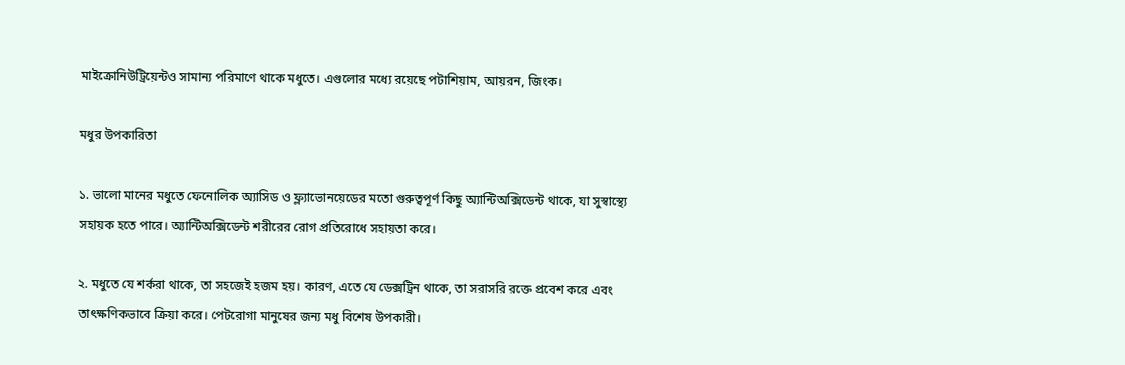মাইক্রোনিউট্রিয়েন্টও সামান্য পরিমাণে থাকে মধুতে। এগুলোর মধ্যে রয়েছে পটাশিয়াম, আয়রন, জিংক।

মধুর উপকারিতা

১. ভালো মানের মধুতে ফেনোলিক অ্যাসিড ও ফ্ল্যাভোনয়েডের মতো গুরুত্বপূর্ণ কিছু অ্যান্টিঅক্সিডেন্ট থাকে, যা সুস্বাস্থ্যে সহায়ক হতে পারে। অ্যান্টিঅক্সিডেন্ট শরীরের রোগ প্রতিরোধে সহায়তা করে।

২. মধুতে যে শর্করা থাকে, তা সহজেই হজম হয়। কারণ, এতে যে ডেক্সট্রিন থাকে, তা সরাসরি রক্তে প্রবেশ করে এবং তাৎক্ষণিকভাবে ক্রিয়া করে। পেটরোগা মানুষের জন্য মধু বিশেষ উপকারী।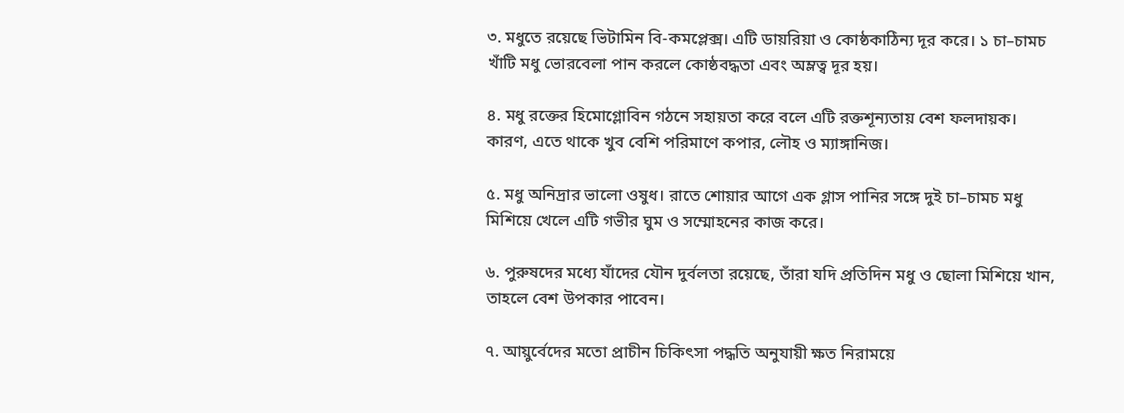৩. মধুতে রয়েছে ভিটামিন বি-কমপ্লেক্স। এটি ডায়রিয়া ও কোষ্ঠকাঠিন্য দূর করে। ১ চা–চামচ খাঁটি মধু ভোরবেলা পান করলে কোষ্ঠবদ্ধতা এবং অম্লত্ব দূর হয়।

৪. মধু রক্তের হিমোগ্লোবিন গঠনে সহায়তা করে বলে এটি রক্তশূন্যতায় বেশ ফলদায়ক। কারণ, এতে থাকে খুব বেশি পরিমাণে কপার, লৌহ ও ম্যাঙ্গানিজ।

৫. মধু অনিদ্রার ভালো ওষুধ। রাতে শোয়ার আগে এক গ্লাস পানির সঙ্গে দুই চা–চামচ মধু মিশিয়ে খেলে এটি গভীর ঘুম ও সম্মোহনের কাজ করে।

৬. পুরুষদের মধ্যে যাঁদের যৌন দুর্বলতা রয়েছে, তাঁরা যদি প্রতিদিন মধু ও ছোলা মিশিয়ে খান, তাহলে বেশ উপকার পাবেন।

৭. আয়ুর্বেদের মতো প্রাচীন চিকিৎসা পদ্ধতি অনুযায়ী ক্ষত নিরাময়ে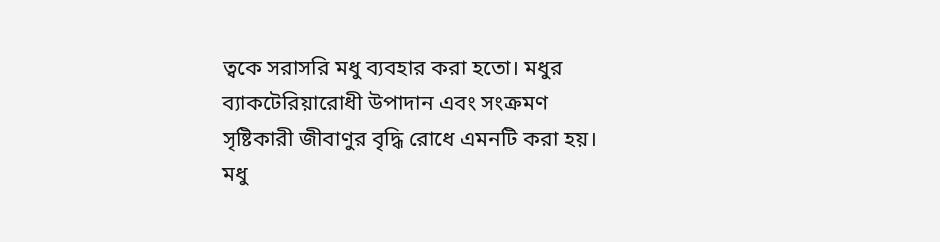ত্বকে সরাসরি মধু ব্যবহার করা হতো। মধুর ব্যাকটেরিয়ারোধী উপাদান এবং সংক্রমণ সৃষ্টিকারী জীবাণুর বৃদ্ধি রোধে এমনটি করা হয়। মধু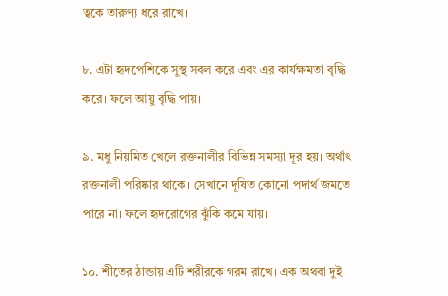ত্বকে তারুণ্য ধরে রাখে।

৮. এটা হৃদপেশিকে সুস্থ সবল করে এবং এর কার্যক্ষমতা বৃদ্ধি করে। ফলে আয়ু বৃদ্ধি পায়।

৯. মধু নিয়মিত খেলে রক্তনালীর বিভিন্ন সমস্যা দূর হয়। অর্থাৎ রক্তনালী পরিষ্কার থাকে। সেখানে দূষিত কোনো পদার্থ জমতে পারে না। ফলে হৃদরোগের ঝুঁকি কমে যায়।

১০. শীতের ঠান্ডায় এটি শরীরকে গরম রাখে। এক অথবা দুই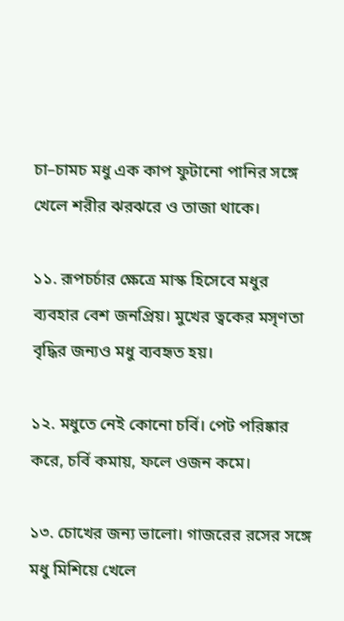চা–চামচ মধু এক কাপ ফুটানো পানির সঙ্গে খেলে শরীর ঝরঝরে ও তাজা থাকে।

১১. রূপচর্চার ক্ষেত্রে মাস্ক হিসেবে মধুর ব্যবহার বেশ জনপ্রিয়। মুখের ত্বকের মসৃণতা বৃদ্ধির জন্যও মধু ব্যবহৃত হয়।

১২. মধুতে নেই কোনো চর্বি। পেট পরিষ্কার করে, চর্বি কমায়, ফলে ওজন কমে।

১৩. চোখের জন্য ভালো। গাজরের রসের সঙ্গে মধু মিশিয়ে খেলে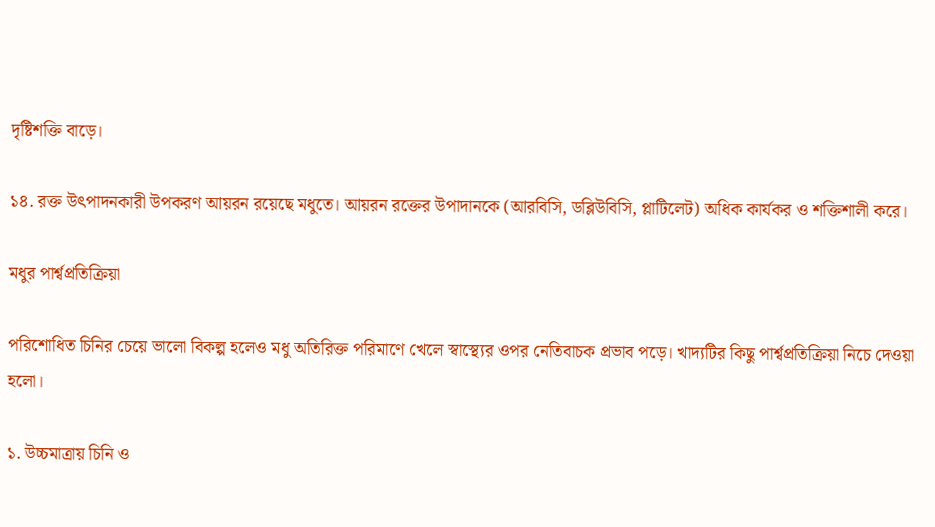দৃষ্টিশক্তি বাড়ে।

১৪. রক্ত উৎপাদনকারী উপকরণ আয়রন রয়েছে মধুতে। আয়রন রক্তের উপাদানকে (আরবিসি, ডব্লিউবিসি, প্লাটিলেট) অধিক কার্যকর ও শক্তিশালী করে।

মধুর পার্শ্বপ্রতিক্রিয়া

পরিশোধিত চিনির চেয়ে ভালো বিকল্প হলেও মধু অতিরিক্ত পরিমাণে খেলে স্বাস্থ্যের ওপর নেতিবাচক প্রভাব পড়ে। খাদ্যটির কিছু পার্শ্বপ্রতিক্রিয়া নিচে দেওয়া হলো।

১. উচ্চমাত্রায় চিনি ও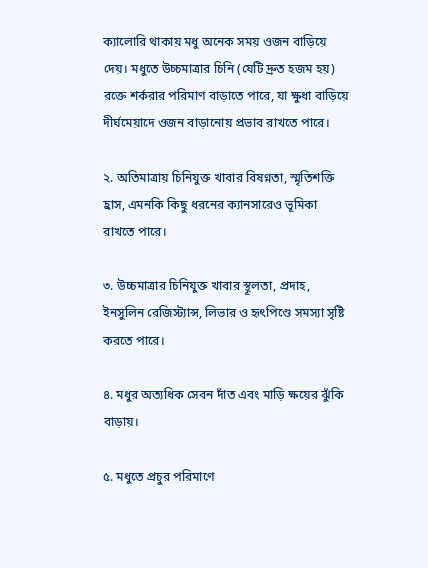ক্যালোরি থাকায় মধু অনেক সময় ওজন বাড়িয়ে দেয়। মধুতে উচ্চমাত্রার চিনি (যেটি দ্রুত হজম হয়) রক্তে শর্করার পরিমাণ বাড়াতে পারে, যা ক্ষুধা বাড়িয়ে দীর্ঘমেয়াদে ওজন বাড়ানোয় প্রভাব রাখতে পারে।

২. অতিমাত্রায় চিনিযুক্ত খাবার বিষণ্নতা, স্মৃতিশক্তি হ্রাস, এমনকি কিছু ধরনের ক্যানসারেও ভূমিকা রাখতে পারে।

৩. উচ্চমাত্রার চিনিযুক্ত খাবার স্থূলতা, প্রদাহ, ইনসুলিন রেজিস্ট্যান্স, লিভার ও হৃৎপিণ্ডে সমস্যা সৃষ্টি করতে পারে।

৪. মধুর অত্যধিক সেবন দাঁত এবং মাড়ি ক্ষয়ের ঝুঁকি বাড়ায়।

৫. মধুতে প্রচুর পরিমাণে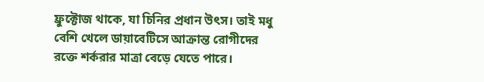ফ্রুক্টোজ থাকে, যা চিনির প্রধান উৎস। তাই মধু বেশি খেলে ডায়াবেটিসে আক্রান্ত রোগীদের রক্তে শর্করার মাত্রা বেড়ে যেতে পারে।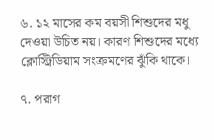৬. ১২ মাসের কম বয়সী শিশুদের মধু দেওয়া উচিত নয়। কারণ শিশুদের মধ্যে ক্লোস্ট্রিডিয়াম সংক্রমণের ঝুঁকি থাকে।

৭. পরাগ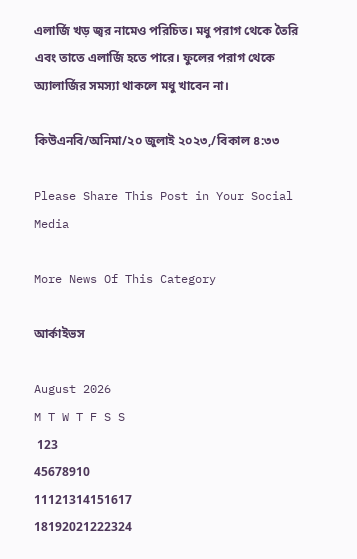এলার্জি খড় জ্বর নামেও পরিচিত। মধু পরাগ থেকে তৈরি এবং তাতে এলার্জি হতে পারে। ফুলের পরাগ থেকে অ্যালার্জির সমস্যা থাকলে মধু খাবেন না।

কিউএনবি/অনিমা/২০ জুলাই ২০২৩,/বিকাল ৪:৩৩

Please Share This Post in Your Social Media

More News Of This Category

আর্কাইভস

August 2026
M T W T F S S
 123
45678910
11121314151617
18192021222324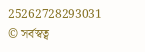25262728293031
© সর্বস্বত্ব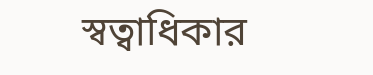স্বত্বাধিকার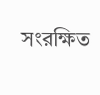সংরক্ষিত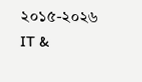২০১৫-২০২৬
IT &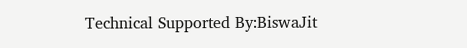Technical Supported By:BiswaJit